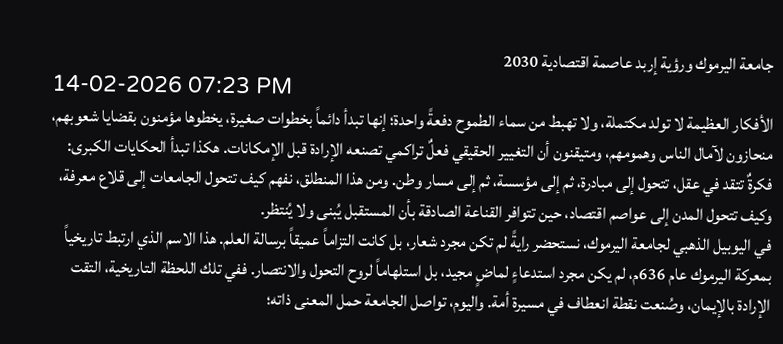جامعة اليرموك ورؤية إربد عاصمة اقتصادية 2030
14-02-2026 07:23 PM
الأفكار العظيمة لا تولد مكتملة، ولا تهبط من سماء الطموح دفعةً واحدة؛ إنها تبدأ دائماً بخطوات صغيرة، يخطوها مؤمنون بقضايا شعوبهم، منحازون لآمال الناس وهمومهم، ومتيقنون أن التغيير الحقيقي فعلٌ تراكمي تصنعه الإرادة قبل الإمكانات. هكذا تبدأ الحكايات الكبرى: فكرةٌ تتقد في عقل، تتحول إلى مبادرة، ثم إلى مؤسسة، ثم إلى مسار وطن. ومن هذا المنطلق، نفهم كيف تتحول الجامعات إلى قلاع معرفة، وكيف تتحول المدن إلى عواصم اقتصاد، حين تتوافر القناعة الصادقة بأن المستقبل يُبنى ولا يُنتظر.
في اليوبيل الذهبي لجامعة اليرموك، نستحضر رايةً لم تكن مجرد شعار، بل كانت التزاماً عميقاً برسالة العلم. هذا الاسم الذي ارتبط تاريخياً بمعركة اليرموك عام 636م، لم يكن مجرد استدعاءٍ لماضٍ مجيد، بل استلهاماً لروح التحول والانتصار. ففي تلك اللحظة التاريخية، التقت الإرادة بالإيمان، وصُنعت نقطة انعطاف في مسيرة أمة. واليوم، تواصل الجامعة حمل المعنى ذاته؛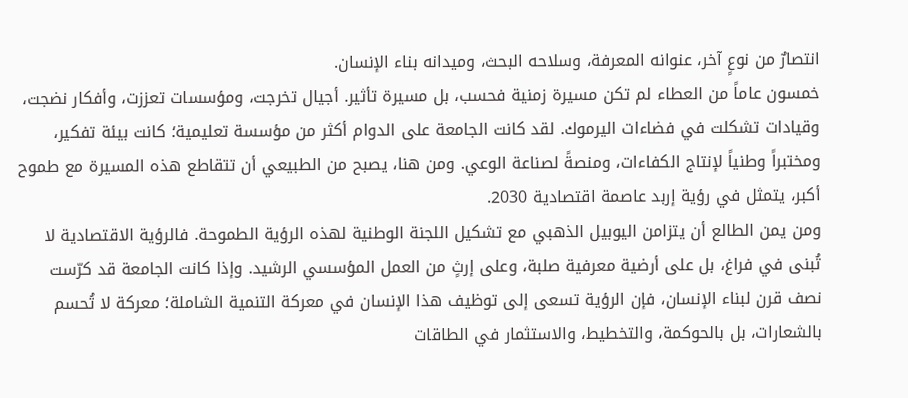انتصارٌ من نوعٍ آخر، عنوانه المعرفة، وسلاحه البحث، وميدانه بناء الإنسان.
خمسون عاماً من العطاء لم تكن مسيرة زمنية فحسب، بل مسيرة تأثير. أجيال تخرجت، ومؤسسات تعززت، وأفكار نضجت، وقيادات تشكلت في فضاءات اليرموك. لقد كانت الجامعة على الدوام أكثر من مؤسسة تعليمية؛ كانت بيئة تفكير، ومختبراً وطنياً لإنتاج الكفاءات، ومنصةً لصناعة الوعي. ومن هنا، يصبح من الطبيعي أن تتقاطع هذه المسيرة مع طموح أكبر، يتمثل في رؤية إربد عاصمة اقتصادية 2030.
ومن يمن الطالع أن يتزامن اليوبيل الذهبي مع تشكيل اللجنة الوطنية لهذه الرؤية الطموحة. فالرؤية الاقتصادية لا تُبنى في فراغ، بل على أرضية معرفية صلبة، وعلى إرثٍ من العمل المؤسسي الرشيد. وإذا كانت الجامعة قد كرّست نصف قرن لبناء الإنسان، فإن الرؤية تسعى إلى توظيف هذا الإنسان في معركة التنمية الشاملة؛ معركة لا تُحسم بالشعارات، بل بالحوكمة، والتخطيط، والاستثمار في الطاقات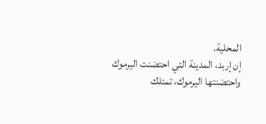المحلية.
إن إربد، المدينة التي احتضنت اليرموك واحتضنتها اليرموك، تمتلك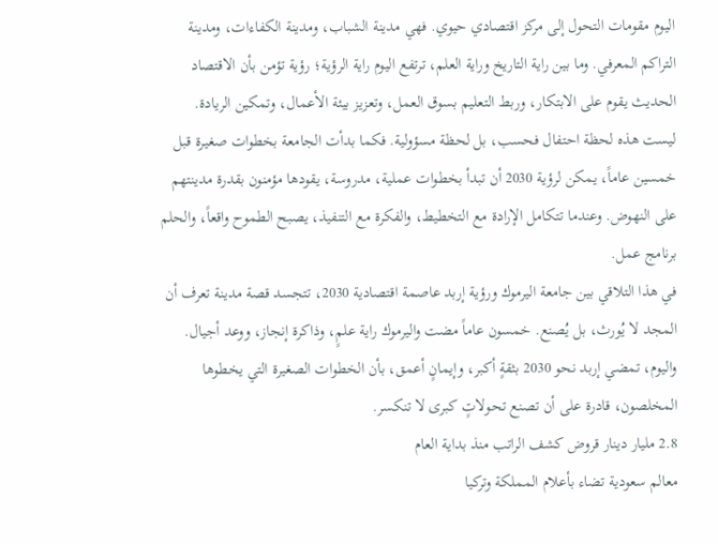اليوم مقومات التحول إلى مركز اقتصادي حيوي. فهي مدينة الشباب، ومدينة الكفاءات، ومدينة التراكم المعرفي. وما بين راية التاريخ وراية العلم، ترتفع اليوم راية الرؤية؛ رؤية تؤمن بأن الاقتصاد الحديث يقوم على الابتكار، وربط التعليم بسوق العمل، وتعزيز بيئة الأعمال، وتمكين الريادة.
ليست هذه لحظة احتفال فحسب، بل لحظة مسؤولية. فكما بدأت الجامعة بخطوات صغيرة قبل خمسين عاماً، يمكن لرؤية 2030 أن تبدأ بخطوات عملية، مدروسة، يقودها مؤمنون بقدرة مدينتهم على النهوض. وعندما تتكامل الإرادة مع التخطيط، والفكرة مع التنفيذ، يصبح الطموح واقعاً، والحلم برنامج عمل.
في هذا التلاقي بين جامعة اليرموك ورؤية إربد عاصمة اقتصادية 2030، تتجسد قصة مدينة تعرف أن المجد لا يُورث، بل يُصنع. خمسون عاماً مضت واليرموك راية علمٍ، وذاكرة إنجاز، ووعد أجيال. واليوم، تمضي إربد نحو 2030 بثقةٍ أكبر، وإيمانٍ أعمق، بأن الخطوات الصغيرة التي يخطوها المخلصون، قادرة على أن تصنع تحولاتٍ كبرى لا تنكسر.
2.8 مليار دينار قروض كشف الراتب منذ بداية العام
معالم سعودية تضاء بأعلام المملكة وتركيا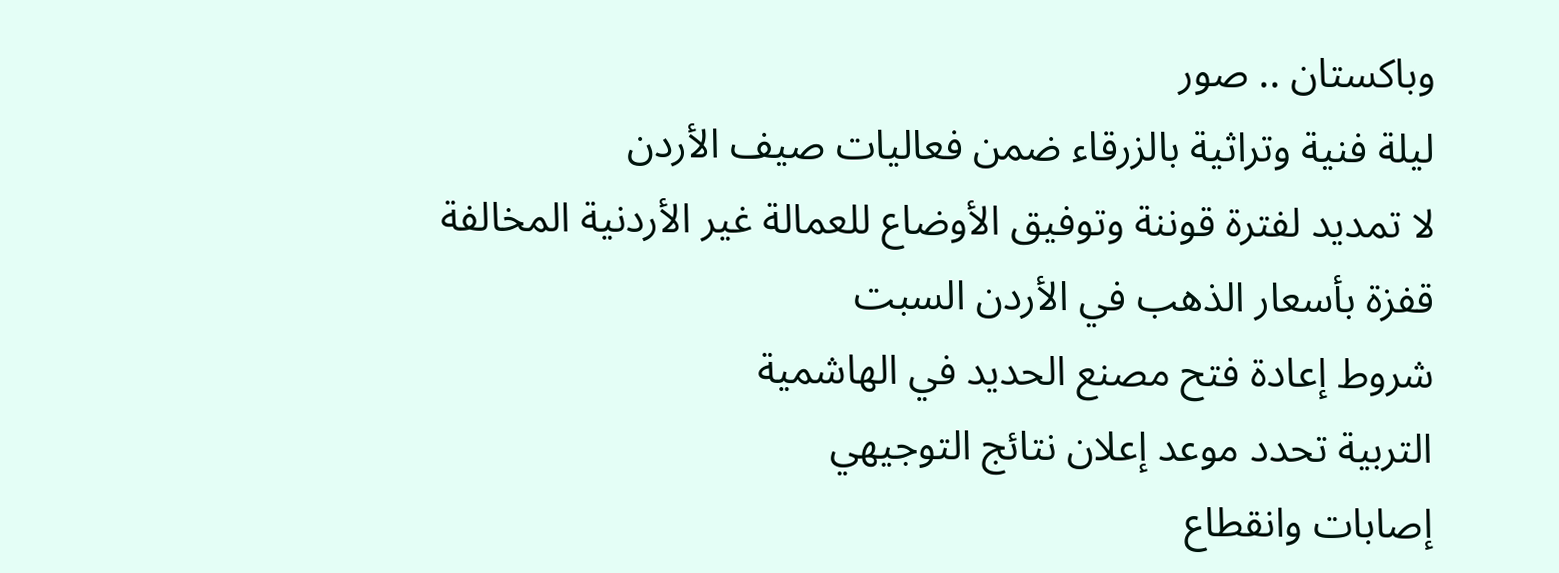وباكستان .. صور
ليلة فنية وتراثية بالزرقاء ضمن فعاليات صيف الأردن
لا تمديد لفترة قوننة وتوفيق الأوضاع للعمالة غير الأردنية المخالفة
قفزة بأسعار الذهب في الأردن السبت
شروط إعادة فتح مصنع الحديد في الهاشمية
التربية تحدد موعد إعلان نتائج التوجيهي
إصابات وانقطاع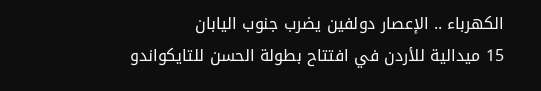الكهرباء .. الإعصار دولفين يضرب جنوب اليابان
15 ميدالية للأردن في افتتاح بطولة الحسن للتايكواندو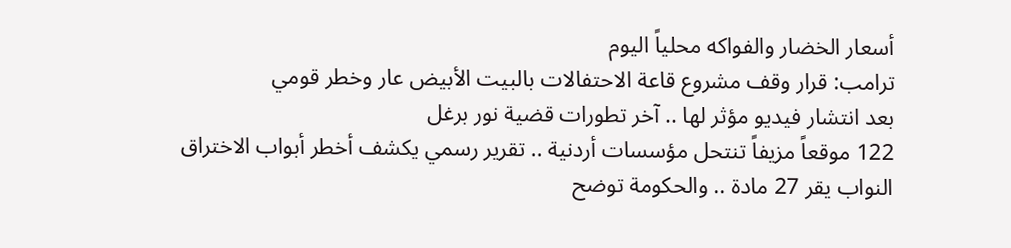أسعار الخضار والفواكه محلياً اليوم
ترامب: قرار وقف مشروع قاعة الاحتفالات بالبيت الأبيض عار وخطر قومي
بعد انتشار فيديو مؤثر لها .. آخر تطورات قضية نور برغل
122 موقعاً مزيفاً تنتحل مؤسسات أردنية .. تقرير رسمي يكشف أخطر أبواب الاختراق
النواب يقر 27 مادة .. والحكومة توضح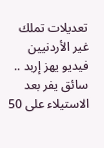تعديلات تملك غير الأردنيين
فيديو يهز إربد .. سائق يفر بعد الاستيلاء على 50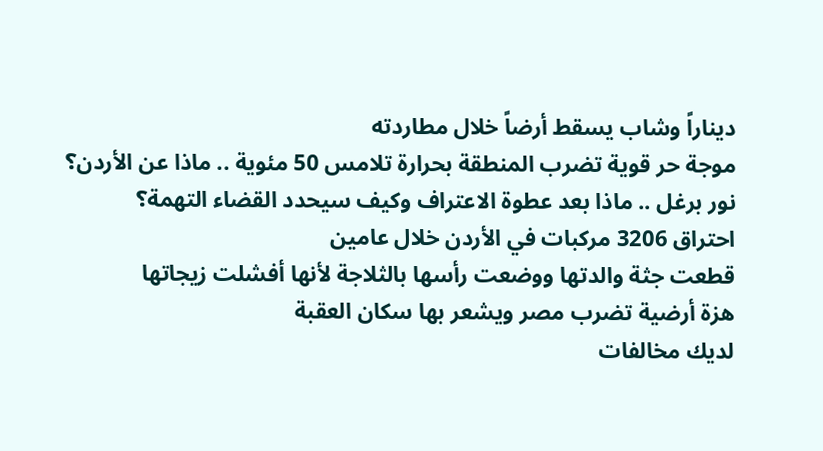ديناراً وشاب يسقط أرضاً خلال مطاردته
موجة حر قوية تضرب المنطقة بحرارة تلامس 50 مئوية .. ماذا عن الأردن؟
نور برغل .. ماذا بعد عطوة الاعتراف وكيف سيحدد القضاء التهمة؟
احتراق 3206 مركبات في الأردن خلال عامين
قطعت جثة والدتها ووضعت رأسها بالثلاجة لأنها أفشلت زيجاتها
هزة أرضية تضرب مصر ويشعر بها سكان العقبة
لديك مخالفات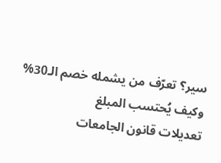سير؟ تعرّف من يشمله خصم الـ30% وكيف يُحتسب المبلغ
تعديلات قانون الجامعات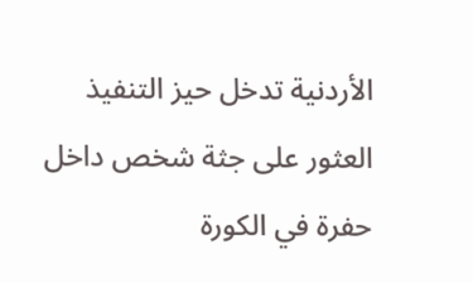الأردنية تدخل حيز التنفيذ
العثور على جثة شخص داخل حفرة في الكورة